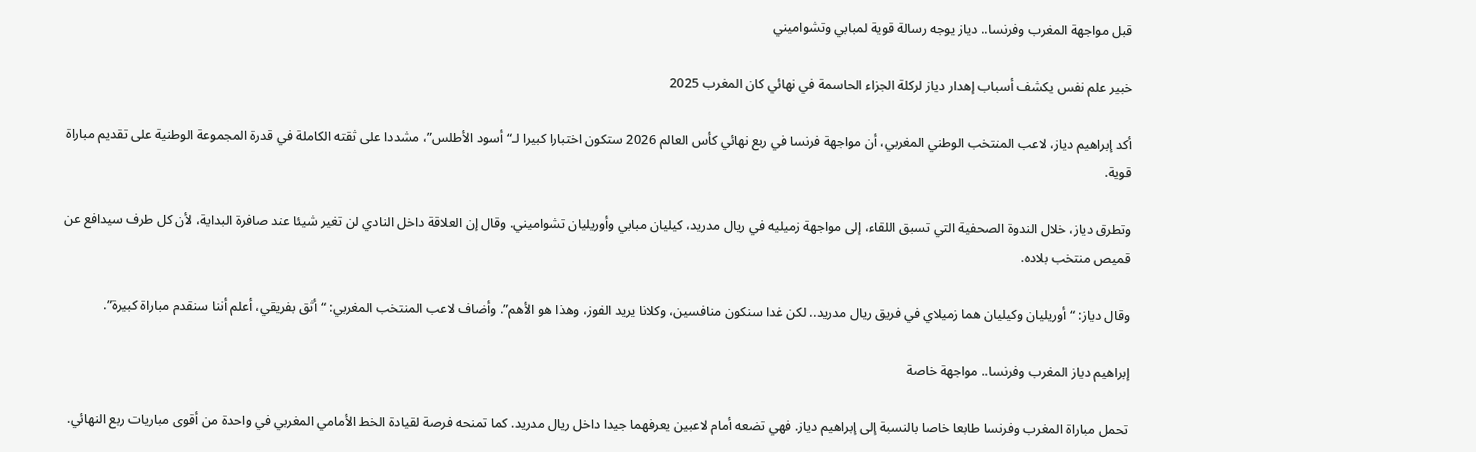قبل مواجهة المغرب وفرنسا.. دياز يوجه رسالة قوية لمبابي وتشواميني

خبير علم نفس يكشف أسباب إهدار دياز لركلة الجزاء الحاسمة في نهائي كان المغرب 2025

أكد إبراهيم دياز، لاعب المنتخب الوطني المغربي، أن مواجهة فرنسا في ربع نهائي كأس العالم 2026 ستكون اختبارا كبيرا لـ“أسود الأطلس”، مشددا على ثقته الكاملة في قدرة المجموعة الوطنية على تقديم مباراة قوية.

وتطرق دياز، خلال الندوة الصحفية التي تسبق اللقاء، إلى مواجهة زميليه في ريال مدريد، كيليان مبابي وأوريليان تشواميني. وقال إن العلاقة داخل النادي لن تغير شيئا عند صافرة البداية، لأن كل طرف سيدافع عن قميص منتخب بلاده.

وقال دياز: “أوريليان وكيليان هما زميلاي في فريق ريال مدريد.. لكن غدا سنكون منافسين، وكلانا يريد الفوز، وهذا هو الأهم”. وأضاف لاعب المنتخب المغربي: “أثق بفريقي، أعلم أننا سنقدم مباراة كبيرة”.

إبراهيم دياز المغرب وفرنسا.. مواجهة خاصة

تحمل مباراة المغرب وفرنسا طابعا خاصا بالنسبة إلى إبراهيم دياز. فهي تضعه أمام لاعبين يعرفهما جيدا داخل ريال مدريد. كما تمنحه فرصة لقيادة الخط الأمامي المغربي في واحدة من أقوى مباريات ربع النهائي.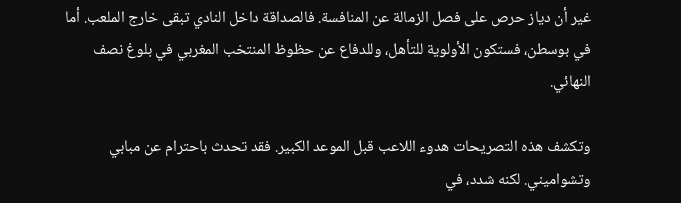غير أن دياز حرص على فصل الزمالة عن المنافسة. فالصداقة داخل النادي تبقى خارج الملعب. أما في بوسطن، فستكون الأولوية للتأهل، وللدفاع عن حظوظ المنتخب المغربي في بلوغ نصف النهائي.

وتكشف هذه التصريحات هدوء اللاعب قبل الموعد الكبير. فقد تحدث باحترام عن مبابي وتشواميني. لكنه شدد، في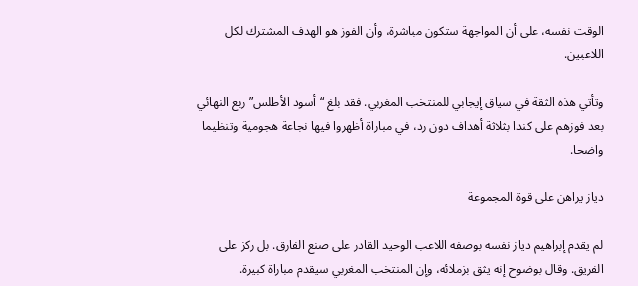الوقت نفسه، على أن المواجهة ستكون مباشرة، وأن الفوز هو الهدف المشترك لكل اللاعبين.

وتأتي هذه الثقة في سياق إيجابي للمنتخب المغربي. فقد بلغ “أسود الأطلس” ربع النهائي بعد فوزهم على كندا بثلاثة أهداف دون رد، في مباراة أظهروا فيها نجاعة هجومية وتنظيما واضحا.

دياز يراهن على قوة المجموعة

لم يقدم إبراهيم دياز نفسه بوصفه اللاعب الوحيد القادر على صنع الفارق. بل ركز على الفريق. وقال بوضوح إنه يثق بزملائه، وإن المنتخب المغربي سيقدم مباراة كبيرة.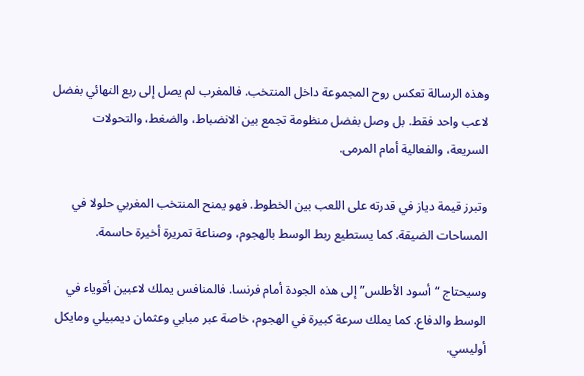وهذه الرسالة تعكس روح المجموعة داخل المنتخب. فالمغرب لم يصل إلى ربع النهائي بفضل لاعب واحد فقط. بل وصل بفضل منظومة تجمع بين الانضباط، والضغط، والتحولات السريعة، والفعالية أمام المرمى.

وتبرز قيمة دياز في قدرته على اللعب بين الخطوط. فهو يمنح المنتخب المغربي حلولا في المساحات الضيقة. كما يستطيع ربط الوسط بالهجوم، وصناعة تمريرة أخيرة حاسمة.

وسيحتاج “أسود الأطلس” إلى هذه الجودة أمام فرنسا. فالمنافس يملك لاعبين أقوياء في الوسط والدفاع. كما يملك سرعة كبيرة في الهجوم، خاصة عبر مبابي وعثمان ديمبيلي ومايكل أوليسي.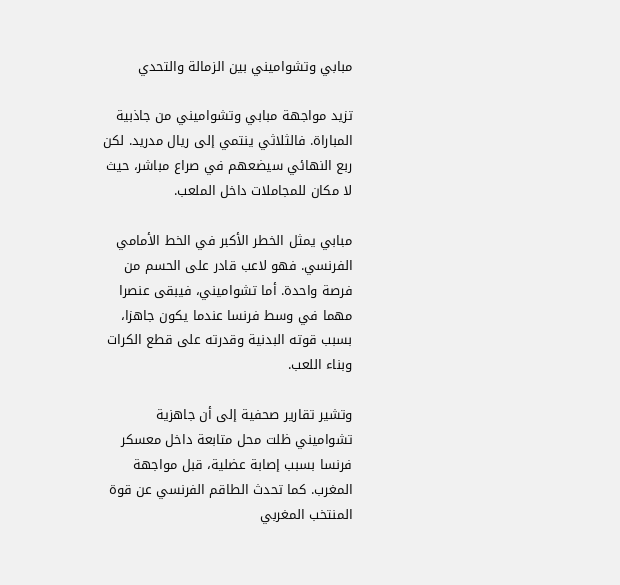مبابي وتشواميني بين الزمالة والتحدي

تزيد مواجهة مبابي وتشواميني من جاذبية المباراة. فالثلاثي ينتمي إلى ريال مدريد. لكن ربع النهائي سيضعهم في صراع مباشر، حيث لا مكان للمجاملات داخل الملعب.

مبابي يمثل الخطر الأكبر في الخط الأمامي الفرنسي. فهو لاعب قادر على الحسم من فرصة واحدة. أما تشواميني، فيبقى عنصرا مهما في وسط فرنسا عندما يكون جاهزا، بسبب قوته البدنية وقدرته على قطع الكرات وبناء اللعب.

وتشير تقارير صحفية إلى أن جاهزية تشواميني ظلت محل متابعة داخل معسكر فرنسا بسبب إصابة عضلية، قبل مواجهة المغرب. كما تحدث الطاقم الفرنسي عن قوة المنتخب المغربي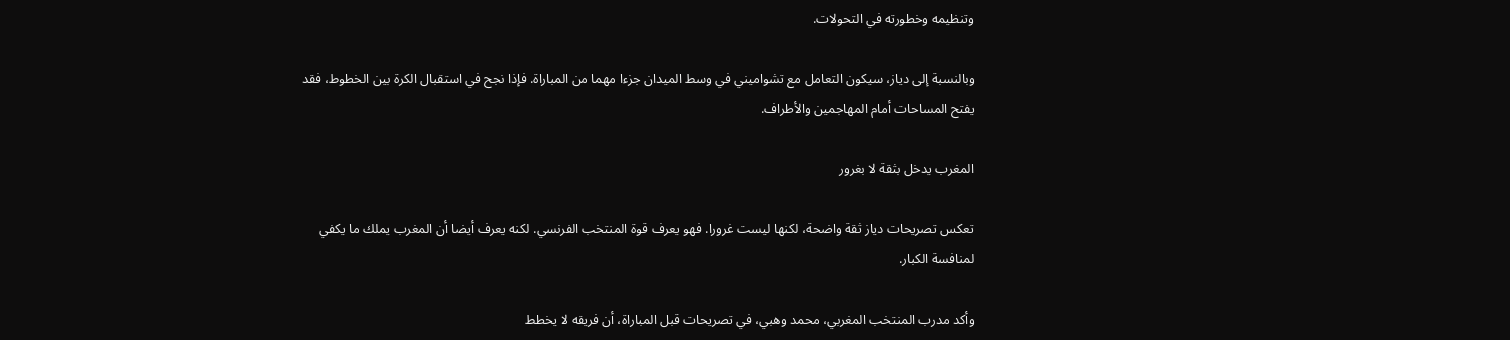وتنظيمه وخطورته في التحولات.

وبالنسبة إلى دياز، سيكون التعامل مع تشواميني في وسط الميدان جزءا مهما من المباراة. فإذا نجح في استقبال الكرة بين الخطوط، فقد يفتح المساحات أمام المهاجمين والأطراف.

المغرب يدخل بثقة لا بغرور

تعكس تصريحات دياز ثقة واضحة، لكنها ليست غرورا. فهو يعرف قوة المنتخب الفرنسي. لكنه يعرف أيضا أن المغرب يملك ما يكفي لمنافسة الكبار.

وأكد مدرب المنتخب المغربي، محمد وهبي، في تصريحات قبل المباراة، أن فريقه لا يخطط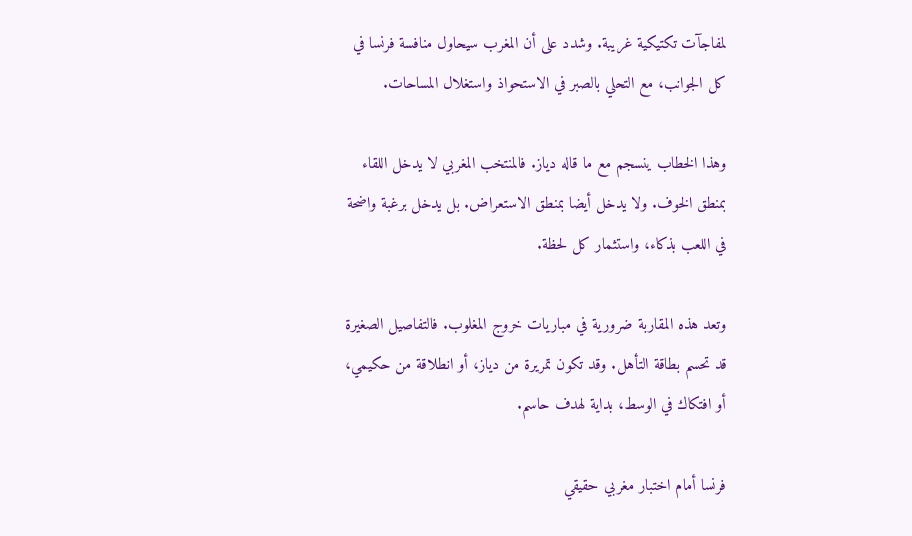لمفاجآت تكتيكية غريبة. وشدد على أن المغرب سيحاول منافسة فرنسا في كل الجوانب، مع التحلي بالصبر في الاستحواذ واستغلال المساحات.

وهذا الخطاب ينسجم مع ما قاله دياز. فالمنتخب المغربي لا يدخل اللقاء بمنطق الخوف. ولا يدخل أيضا بمنطق الاستعراض. بل يدخل برغبة واضحة في اللعب بذكاء، واستثمار كل لحظة.

وتعد هذه المقاربة ضرورية في مباريات خروج المغلوب. فالتفاصيل الصغيرة قد تحسم بطاقة التأهل. وقد تكون تمريرة من دياز، أو انطلاقة من حكيمي، أو افتكاك في الوسط، بداية لهدف حاسم.

فرنسا أمام اختبار مغربي حقيقي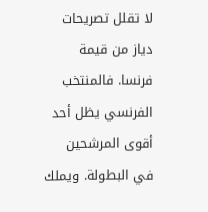لا تقلل تصريحات دياز من قيمة فرنسا. فالمنتخب الفرنسي يظل أحد أقوى المرشحين في البطولة. ويملك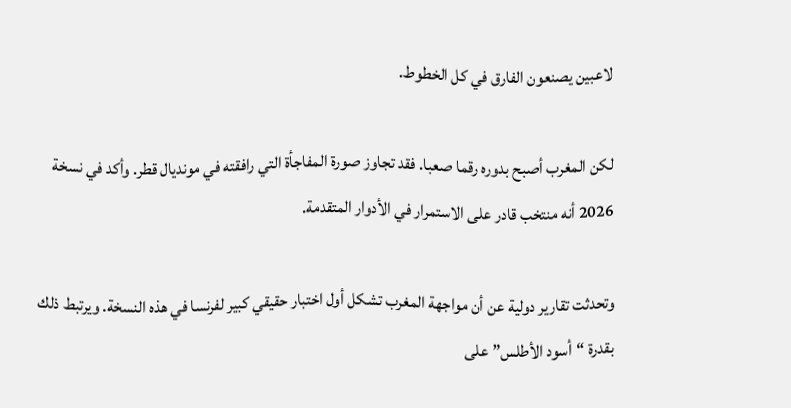لاعبين يصنعون الفارق في كل الخطوط.

لكن المغرب أصبح بدوره رقما صعبا. فقد تجاوز صورة المفاجأة التي رافقته في مونديال قطر. وأكد في نسخة 2026 أنه منتخب قادر على الاستمرار في الأدوار المتقدمة.

وتحدثت تقارير دولية عن أن مواجهة المغرب تشكل أول اختبار حقيقي كبير لفرنسا في هذه النسخة. ويرتبط ذلك بقدرة “أسود الأطلس” على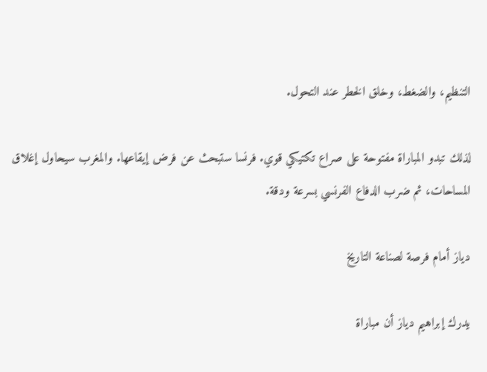التنظيم، والضغط، وخلق الخطر عند التحول.

لذلك تبدو المباراة مفتوحة على صراع تكتيكي قوي. فرنسا ستبحث عن فرض إيقاعها. والمغرب سيحاول إغلاق المساحات، ثم ضرب الدفاع الفرنسي بسرعة ودقة.

دياز أمام فرصة لصناعة التاريخ

يدرك إبراهيم دياز أن مباراة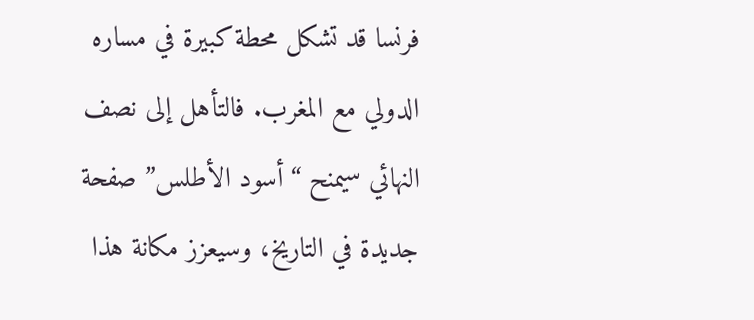فرنسا قد تشكل محطة كبيرة في مساره الدولي مع المغرب. فالتأهل إلى نصف النهائي سيمنح “أسود الأطلس” صفحة جديدة في التاريخ، وسيعزز مكانة هذا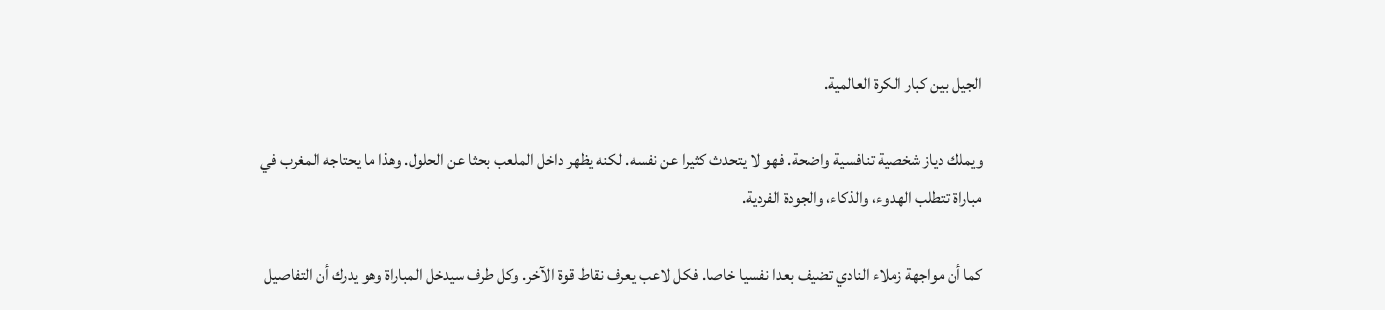الجيل بين كبار الكرة العالمية.

ويملك دياز شخصية تنافسية واضحة. فهو لا يتحدث كثيرا عن نفسه. لكنه يظهر داخل الملعب بحثا عن الحلول. وهذا ما يحتاجه المغرب في مباراة تتطلب الهدوء، والذكاء، والجودة الفردية.

كما أن مواجهة زملاء النادي تضيف بعدا نفسيا خاصا. فكل لاعب يعرف نقاط قوة الآخر. وكل طرف سيدخل المباراة وهو يدرك أن التفاصيل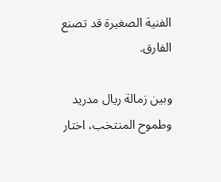الفنية الصغيرة قد تصنع الفارق.

وبين زمالة ريال مدريد وطموح المنتخب، اختار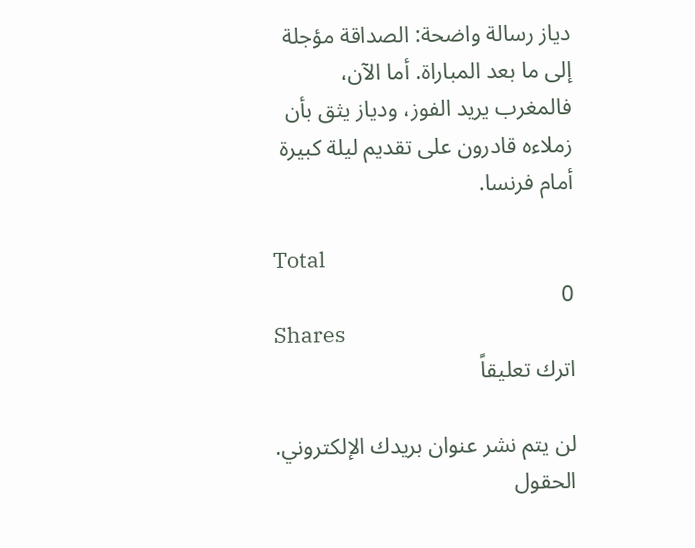دياز رسالة واضحة: الصداقة مؤجلة إلى ما بعد المباراة. أما الآن، فالمغرب يريد الفوز، ودياز يثق بأن زملاءه قادرون على تقديم ليلة كبيرة أمام فرنسا.

Total
0
Shares
اترك تعليقاً

لن يتم نشر عنوان بريدك الإلكتروني. الحقول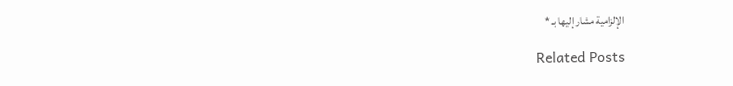الإلزامية مشار إليها بـ *

Related Posts